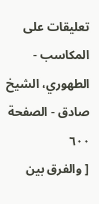تعليقات على المكاسب - الطهوري، الشيخ صادق - الصفحة ٦٠٠
[ والفرق بين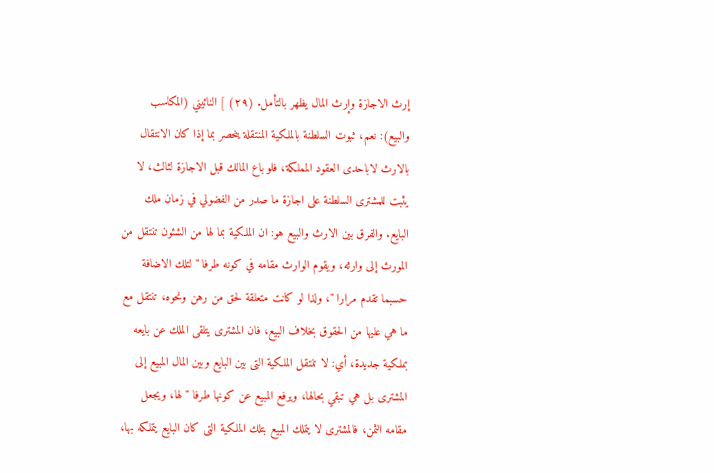إرث الاجازة وإرث المال يظهر بالتأمل. (٢٩) ] النائيني (المكاسب والبيع): نعم، ثبوت السلطنة بالملكية المنتقلة ينحصر بما إذا كان الانتقال بالارث لاباحدى العقود المملكة، فلو باع المالك قبل الاجازة لثالث، لا يثبت للمشترى السلطنة على اجازة ما صدر من الفضولي في زمان ملك البايع. والفرق بين الارث والبيع هو: ان الملكية بما لها من الشئون تنتقل من المورث إلى وارثه، ويقوم الوارث مقامه في كونه طرفا " لتلك الاضافة حسبما تقدم مرارا "، ولذا لو كانت متعلقة لحق من رهن ونحوه، تنتقل مع ما هي عليها من الحقوق بخلاف البيع، فان المشترى يتلقى الملك عن بايعه بملكية جديدة، أي: لا تنتقل الملكية التى بين البايع وبين المال المبيع إلى المشترى بل هي تبقي بحالها، ويرفع المبيع عن كونها طرفا " لها، ويجعل مقامه الثمن، فالمشترى لا يتملك المبيع بتلك الملكية التى كان البايع يتملكه بها،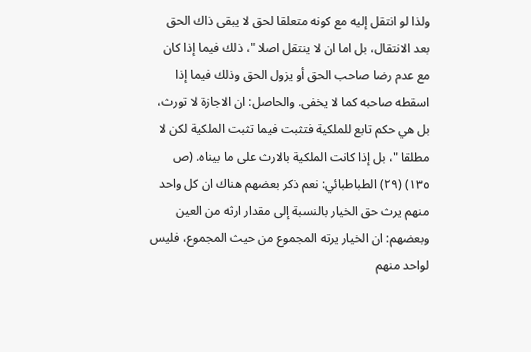ولذا لو انتقل إليه مع كونه متعلقا لحق لا يبقى ذاك الحق بعد الانتقال، بل اما ان لا ينتقل اصلا "، ذلك فيما إذا كان مع عدم رضا صاحب الحق أو يزول الحق وذلك فيما إذا اسقطه صاحبه كما لا يخفى. والحاصل: ان الاجازة لا تورث، بل هي حكم تابع للملكية فتثبت فيما تثبت الملكية لكن لا مطلقا "، بل إذا كانت الملكية بالارث على ما بيناه. (ص ١٣٥) (٢٩) الطباطبائي: نعم ذكر بعضهم هناك ان كل واحد منهم يرث حق الخيار بالنسبة إلى مقدار ارثه من العين وبعضهم: ان الخيار يرته المجموع من حيث المجموع، فليس لواحد منهم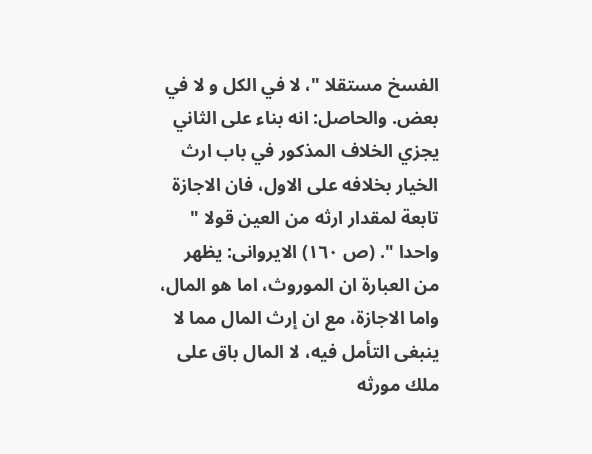الفسخ مستقلا "، لا في الكل و لا في بعض. والحاصل: انه بناء على الثاني يجزي الخلاف المذكور في باب ارث الخيار بخلافه على الاول، فان الاجازة تابعة لمقدار ارثه من العين قولا " واحدا ". (ص ١٦٠) الايروانى: يظهر من العبارة ان الموروث، اما هو المال، واما الاجازة، مع ان إرث المال مما لا ينبغى التأمل فيه، لا المال باق على ملك مورثه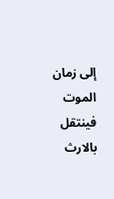إلى زمان الموت فينتقل بالارث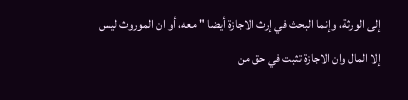إلى الورثة، وإنما البحث في إرث الاجازة أيضا " معه، أو ان الموروث ليس إلا المال وان الاجازة تثبت في حق من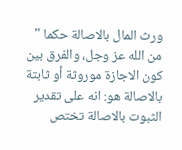ورث المال بالاصالة حكما " من الله عز وجل، والفرق بين كون الاجازة موروثة أو ثابتة بالاصالة هو: انه على تقدير الثبوت بالاصالة تختص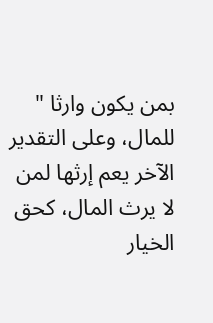بمن يكون وارثا " للمال، وعلى التقدير الآخر يعم إرثها لمن لا يرث المال، كحق الخيار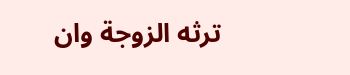ترثه الزوجة وان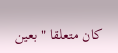كان متعلقا " بعين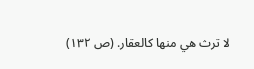لا ترث هي منها كالعقار. (ص ١٣٢)